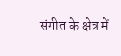संगीत के क्षेत्र में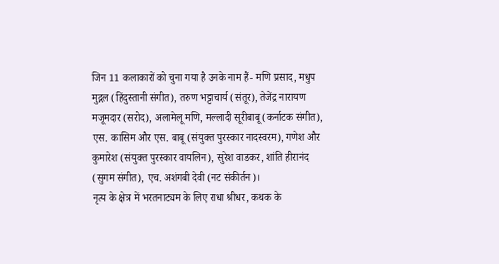जिन 11 कलाकारों को चुना गया है उनके नाम हैं- मणि प्रसाद, मधुप मुद्गल (हिंदुस्तानी संगीत), तरुण भट्टाचार्य (संतूर), तेजेंद्र नारायण मजूमदार (सरोद), अलामेलू मणि, मल्लादी सूरीबाबू (कर्नाटक संगीत), एस. कासिम और एस. बाबू (संयुक्त पुरस्कार नादस्वरम), गणेश और कुमारेश (संयुक्त पुरस्कार वायलिन), सुरेश वाडकर, शांति हीरानंद (सुगम संगीत), एच. अशंगबी देवी (नट संकीर्तन)।
नृत्य के क्षेत्र में भरतनाट्यम के लिए राधा श्रीधर, कथक के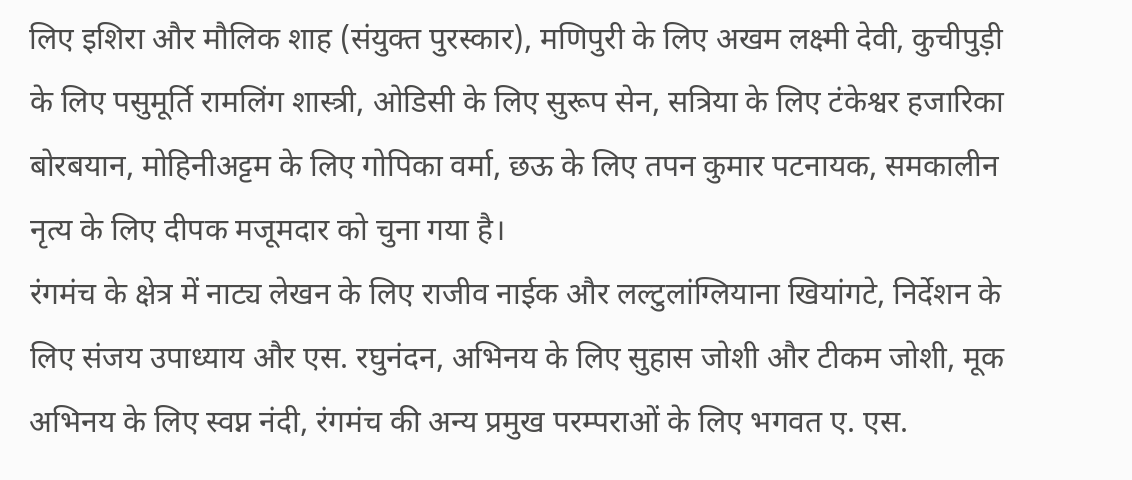लिए इशिरा और मौलिक शाह (संयुक्त पुरस्कार), मणिपुरी के लिए अखम लक्ष्मी देवी, कुचीपुड़ी के लिए पसुमूर्ति रामलिंग शास्त्री, ओडिसी के लिए सुरूप सेन, सत्रिया के लिए टंकेश्वर हजारिका बोरबयान, मोहिनीअट्टम के लिए गोपिका वर्मा, छऊ के लिए तपन कुमार पटनायक, समकालीन नृत्य के लिए दीपक मजूमदार को चुना गया है।
रंगमंच के क्षेत्र में नाट्य लेखन के लिए राजीव नाईक और लल्टुलांग्लियाना खियांगटे, निर्देशन के लिए संजय उपाध्याय और एस. रघुनंदन, अभिनय के लिए सुहास जोशी और टीकम जोशी, मूक अभिनय के लिए स्वप्न नंदी, रंगमंच की अन्य प्रमुख परम्पराओं के लिए भगवत ए. एस.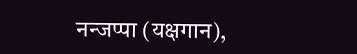नन्जप्पा (यक्षगान),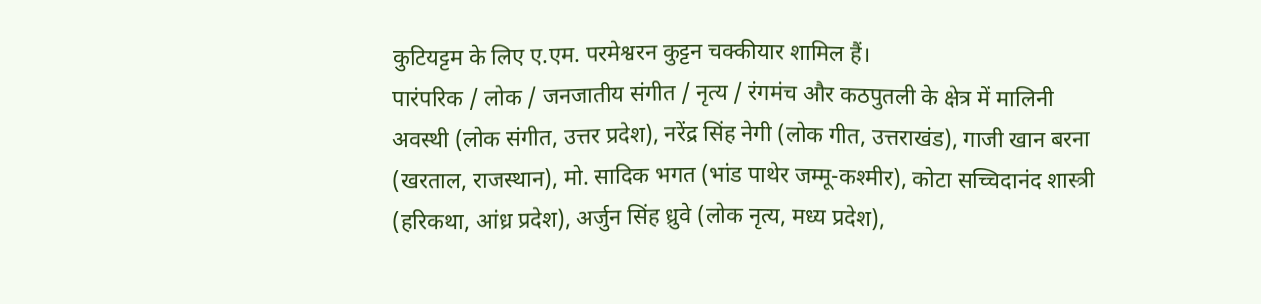कुटियट्टम के लिए ए.एम. परमेश्वरन कुट्टन चक्कीयार शामिल हैं।
पारंपरिक / लोक / जनजातीय संगीत / नृत्य / रंगमंच और कठपुतली के क्षेत्र में मालिनी अवस्थी (लोक संगीत, उत्तर प्रदेश), नरेंद्र सिंह नेगी (लोक गीत, उत्तराखंड), गाजी खान बरना (खरताल, राजस्थान), मो. सादिक भगत (भांड पाथेर जम्मू-कश्मीर), कोटा सच्चिदानंद शास्त्री (हरिकथा, आंध्र प्रदेश), अर्जुन सिंह ध्रुवे (लोक नृत्य, मध्य प्रदेश),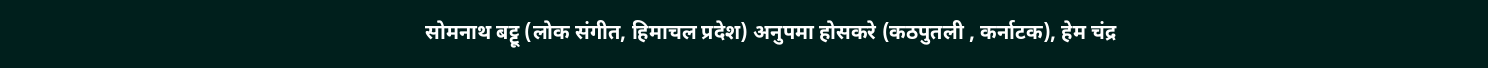सोमनाथ बट्टू (लोक संगीत, हिमाचल प्रदेश) अनुपमा होसकरे (कठपुतली , कर्नाटक), हेम चंद्र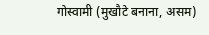गोस्वामी (मुखौटे बनाना, असम)